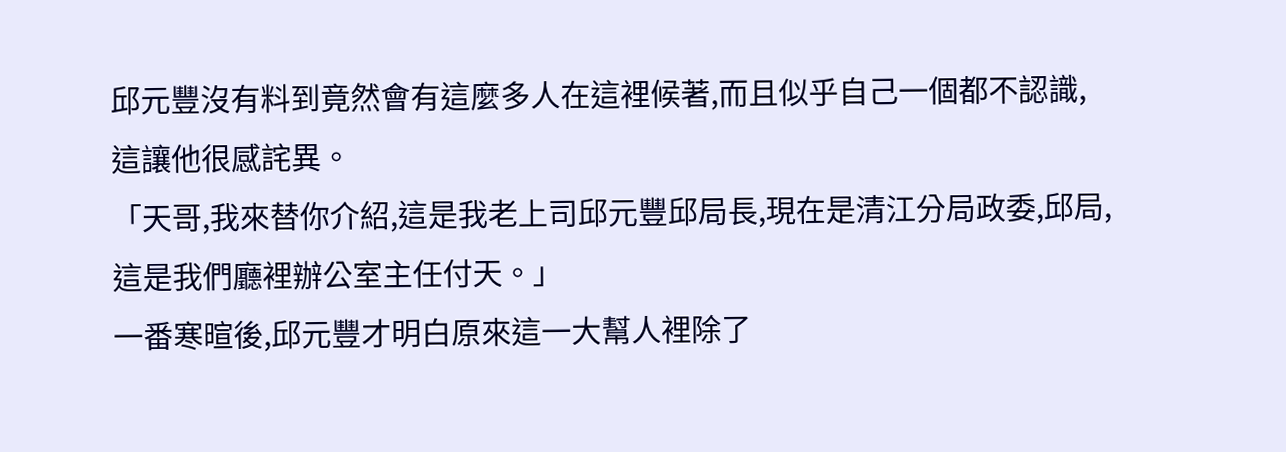邱元豐沒有料到竟然會有這麼多人在這裡候著,而且似乎自己一個都不認識,這讓他很感詫異。
「天哥,我來替你介紹,這是我老上司邱元豐邱局長,現在是清江分局政委,邱局,這是我們廳裡辦公室主任付天。」
一番寒暄後,邱元豐才明白原來這一大幫人裡除了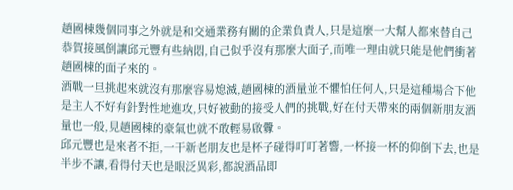趙國棟幾個同事之外就是和交通業務有關的企業負責人,只是這麼一大幫人都來替自己恭賀接風倒讓邱元豐有些納悶,自己似乎沒有那麼大面子,而唯一理由就只能是他們衝著趙國棟的面子來的。
酒戰一旦挑起來就沒有那麼容易熄滅,趙國棟的酒量並不懼怕任何人,只是這種場合下他是主人不好有針對性地進攻,只好被動的接受人們的挑戰,好在付天帶來的兩個新朋友酒量也一般,見趙國棟的豪氣也就不敢輕易啟釁。
邱元豐也是來者不拒,一干新老朋友也是杯子碰得叮叮著響,一杯接一杯的仰倒下去,也是半步不讓,看得付天也是眼泛異彩,都說酒品即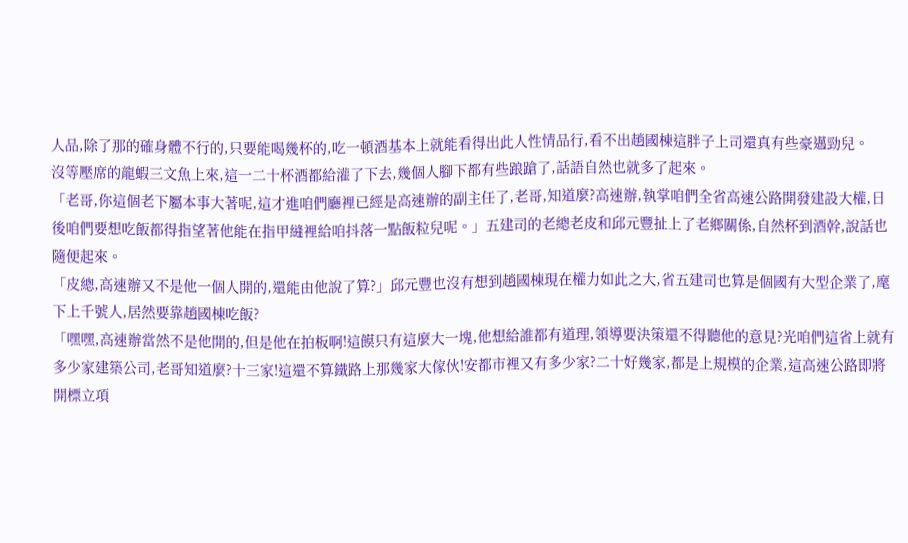人品,除了那的確身體不行的,只要能喝幾杯的,吃一頓酒基本上就能看得出此人性情品行,看不出趙國棟這胖子上司還真有些豪邁勁兒。
沒等壓席的龍蝦三文魚上來,這一二十杯酒都給灌了下去,幾個人腳下都有些踉蹌了,話語自然也就多了起來。
「老哥,你這個老下屬本事大著呢,這才進咱們廳裡已經是高速辦的副主任了,老哥,知道麼?高速辦,執掌咱們全省高速公路開發建設大權,日後咱們要想吃飯都得指望著他能在指甲縫裡給咱抖落一點飯粒兒呢。」五建司的老總老皮和邱元豐扯上了老鄉關係,自然杯到酒幹,說話也隨便起來。
「皮總,高速辦又不是他一個人開的,還能由他說了算?」邱元豐也沒有想到趙國棟現在權力如此之大,省五建司也算是個國有大型企業了,麾下上千號人,居然要靠趙國棟吃飯?
「嘿嘿,高速辦當然不是他開的,但是他在拍板啊!這饃只有這麼大一塊,他想給誰都有道理,領導要決策還不得聽他的意見?光咱們這省上就有多少家建築公司,老哥知道麼?十三家!這還不算鐵路上那幾家大傢伙!安都市裡又有多少家?二十好幾家,都是上規模的企業,這高速公路即將開標立項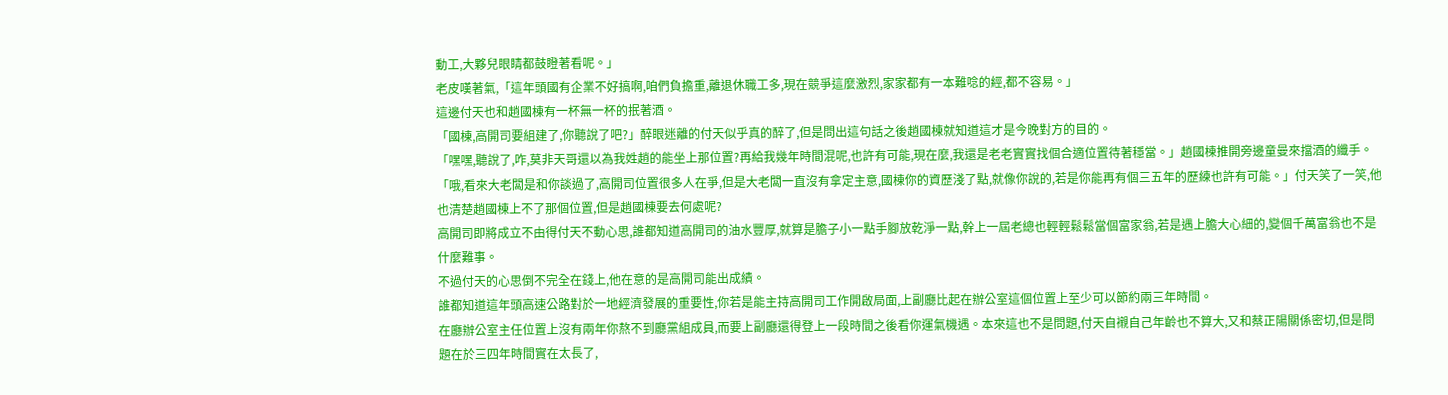動工,大夥兒眼睛都鼓瞪著看呢。」
老皮嘆著氣,「這年頭國有企業不好搞啊,咱們負擔重,離退休職工多,現在競爭這麼激烈,家家都有一本難唸的經,都不容易。」
這邊付天也和趙國棟有一杯無一杯的抿著酒。
「國棟,高開司要組建了,你聽說了吧?」醉眼迷離的付天似乎真的醉了,但是問出這句話之後趙國棟就知道這才是今晚對方的目的。
「嘿嘿,聽說了,咋,莫非天哥還以為我姓趙的能坐上那位置?再給我幾年時間混呢,也許有可能,現在麼,我還是老老實實找個合適位置待著穩當。」趙國棟推開旁邊童曼來擋酒的纖手。
「哦,看來大老闆是和你談過了,高開司位置很多人在爭,但是大老闆一直沒有拿定主意,國棟你的資歷淺了點,就像你說的,若是你能再有個三五年的歷練也許有可能。」付天笑了一笑,他也清楚趙國棟上不了那個位置,但是趙國棟要去何處呢?
高開司即將成立不由得付天不動心思,誰都知道高開司的油水豐厚,就算是膽子小一點手腳放乾淨一點,幹上一屆老總也輕輕鬆鬆當個富家翁,若是遇上膽大心細的,變個千萬富翁也不是什麼難事。
不過付天的心思倒不完全在錢上,他在意的是高開司能出成績。
誰都知道這年頭高速公路對於一地經濟發展的重要性,你若是能主持高開司工作開啟局面,上副廳比起在辦公室這個位置上至少可以節約兩三年時間。
在廳辦公室主任位置上沒有兩年你熬不到廳黨組成員,而要上副廳還得登上一段時間之後看你運氣機遇。本來這也不是問題,付天自襯自己年齡也不算大,又和蔡正陽關係密切,但是問題在於三四年時間實在太長了,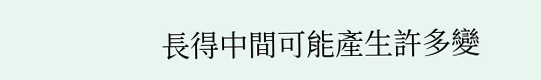長得中間可能產生許多變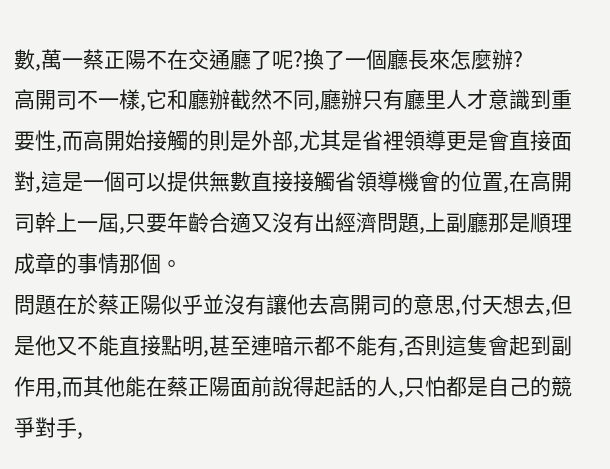數,萬一蔡正陽不在交通廳了呢?換了一個廳長來怎麼辦?
高開司不一樣,它和廳辦截然不同,廳辦只有廳里人才意識到重要性,而高開始接觸的則是外部,尤其是省裡領導更是會直接面對,這是一個可以提供無數直接接觸省領導機會的位置,在高開司幹上一屆,只要年齡合適又沒有出經濟問題,上副廳那是順理成章的事情那個。
問題在於蔡正陽似乎並沒有讓他去高開司的意思,付天想去,但是他又不能直接點明,甚至連暗示都不能有,否則這隻會起到副作用,而其他能在蔡正陽面前說得起話的人,只怕都是自己的競爭對手,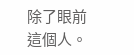除了眼前這個人。